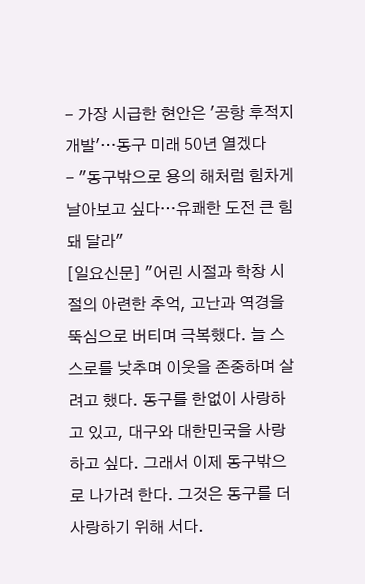- 가장 시급한 현안은 '공항 후적지 개발'…동구 미래 50년 열겠다
- "동구밖으로 용의 해처럼 힘차게 날아보고 싶다…유쾌한 도전 큰 힘 돼 달라"
[일요신문] "어린 시절과 학창 시절의 아련한 추억, 고난과 역경을 뚝심으로 버티며 극복했다. 늘 스스로를 낮추며 이웃을 존중하며 살려고 했다. 동구를 한없이 사랑하고 있고, 대구와 대한민국을 사랑하고 싶다. 그래서 이제 동구밖으로 나가려 한다. 그것은 동구를 더 사랑하기 위해 서다.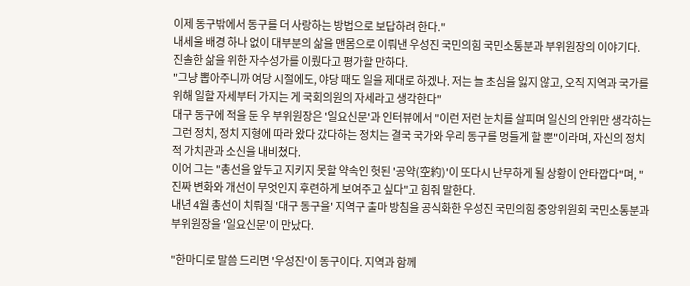이제 동구밖에서 동구를 더 사랑하는 방법으로 보답하려 한다."
내세울 배경 하나 없이 대부분의 삶을 맨몸으로 이뤄낸 우성진 국민의힘 국민소통분과 부위원장의 이야기다.
진솔한 삶을 위한 자수성가를 이뤘다고 평가할 만하다.
"그냥 뽑아주니까 여당 시절에도, 야당 때도 일을 제대로 하겠나. 저는 늘 초심을 잃지 않고, 오직 지역과 국가를 위해 일할 자세부터 가지는 게 국회의원의 자세라고 생각한다"
대구 동구에 적을 둔 우 부위원장은 '일요신문'과 인터뷰에서 "이런 저런 눈치를 살피며 일신의 안위만 생각하는 그런 정치, 정치 지형에 따라 왔다 갔다하는 정치는 결국 국가와 우리 동구를 멍들게 할 뿐"이라며, 자신의 정치적 가치관과 소신을 내비쳤다.
이어 그는 "총선을 앞두고 지키지 못할 약속인 헛된 '공약(空約)'이 또다시 난무하게 될 상황이 안타깝다"며, "진짜 변화와 개선이 무엇인지 후련하게 보여주고 싶다"고 힘줘 말한다.
내년 4월 총선이 치뤄질 '대구 동구을' 지역구 출마 방침을 공식화한 우성진 국민의힘 중앙위원회 국민소통분과 부위원장을 '일요신문'이 만났다.

"한마디로 말씀 드리면 '우성진'이 동구이다. 지역과 함께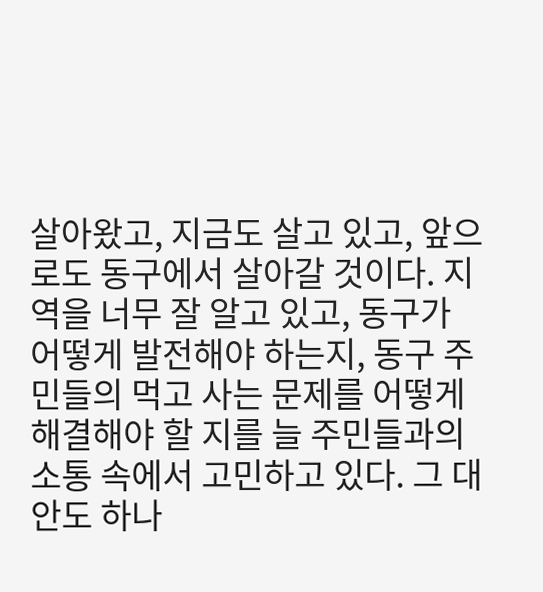살아왔고, 지금도 살고 있고, 앞으로도 동구에서 살아갈 것이다. 지역을 너무 잘 알고 있고, 동구가 어떻게 발전해야 하는지, 동구 주민들의 먹고 사는 문제를 어떻게 해결해야 할 지를 늘 주민들과의 소통 속에서 고민하고 있다. 그 대안도 하나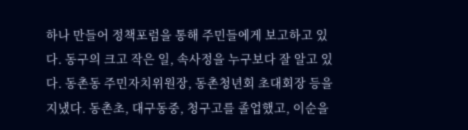하나 만들어 정책포럼을 통해 주민들에게 보고하고 있다. 동구의 크고 작은 일, 속사정을 누구보다 잘 알고 있다. 동촌동 주민자치위원장, 동촌청년회 초대회장 등을 지냈다. 동촌초, 대구동중, 청구고를 졸업했고, 이순을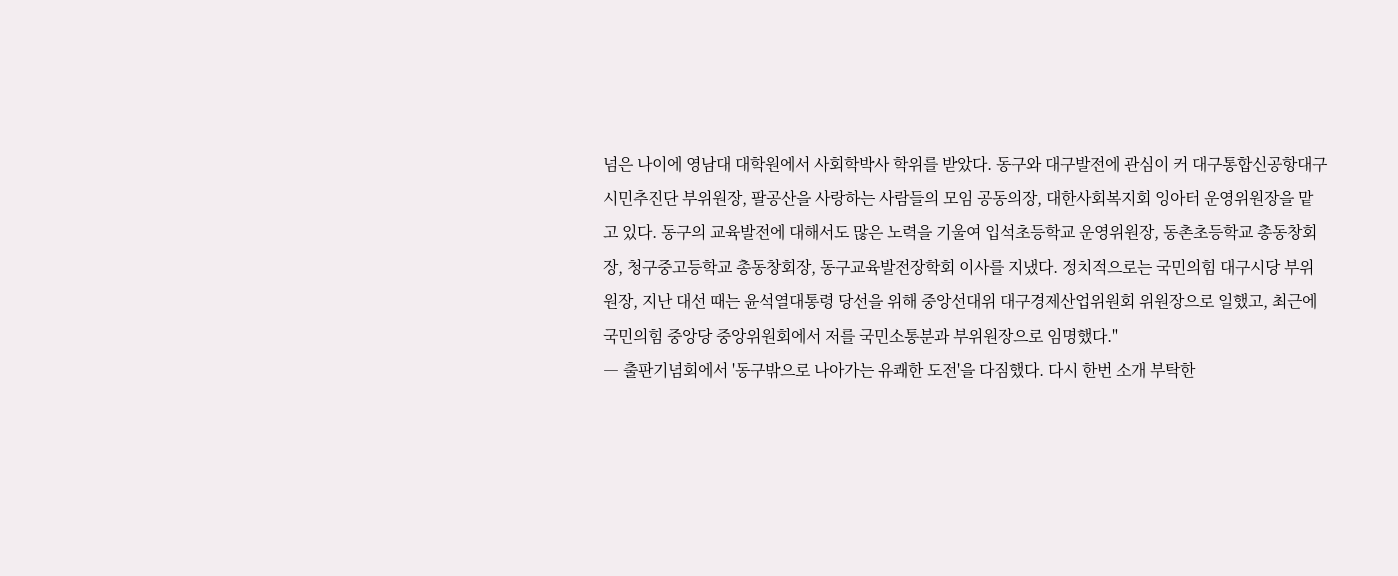넘은 나이에 영남대 대학원에서 사회학박사 학위를 받았다. 동구와 대구발전에 관심이 커 대구통합신공항대구시민추진단 부위원장, 팔공산을 사랑하는 사람들의 모임 공동의장, 대한사회복지회 잉아터 운영위원장을 맡고 있다. 동구의 교육발전에 대해서도 많은 노력을 기울여 입석초등학교 운영위원장, 동촌초등학교 총동창회장, 청구중고등학교 총동창회장, 동구교육발전장학회 이사를 지냈다. 정치적으로는 국민의힘 대구시당 부위원장, 지난 대선 때는 윤석열대통령 당선을 위해 중앙선대위 대구경제산업위원회 위원장으로 일했고, 최근에 국민의힘 중앙당 중앙위원회에서 저를 국민소통분과 부위원장으로 임명했다."
― 출판기념회에서 '동구밖으로 나아가는 유쾌한 도전'을 다짐했다. 다시 한번 소개 부탁한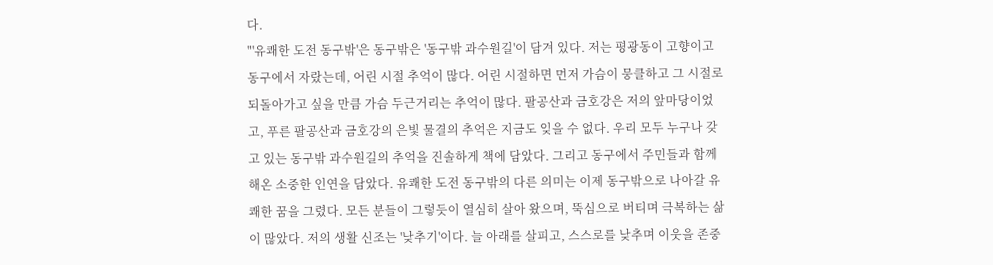다.
"'유쾌한 도전 동구밖'은 동구밖은 '동구밖 과수원길'이 담겨 있다. 저는 평광동이 고향이고 동구에서 자랐는데, 어린 시절 추억이 많다. 어린 시절하면 먼저 가슴이 뭉클하고 그 시절로 되돌아가고 싶을 만큼 가슴 두근거리는 추억이 많다. 팔공산과 금호강은 저의 앞마당이었고, 푸른 팔공산과 금호강의 은빛 물결의 추억은 지금도 잊을 수 없다. 우리 모두 누구나 갖고 있는 동구밖 과수원길의 추억을 진솔하게 책에 담았다. 그리고 동구에서 주민들과 함께 해온 소중한 인연을 담았다. 유쾌한 도전 동구밖의 다른 의미는 이제 동구밖으로 나아갈 유쾌한 꿈을 그렸다. 모든 분들이 그렇듯이 열심히 살아 왔으며, 뚝심으로 버티며 극복하는 삶이 많았다. 저의 생활 신조는 '낮추기'이다. 늘 아래를 살피고, 스스로를 낮추며 이웃을 존중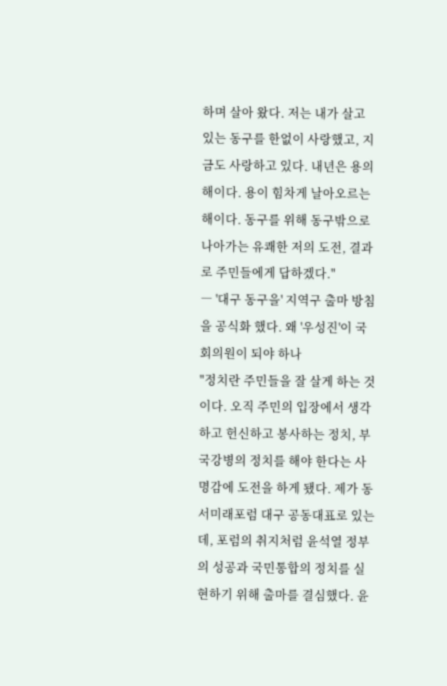하며 살아 왔다. 저는 내가 살고 있는 동구를 한없이 사랑했고, 지금도 사랑하고 있다. 내년은 용의 해이다. 용이 힘차게 날아오르는 해이다. 동구를 위해 동구밖으로 나아가는 유쾌한 저의 도전, 결과로 주민들에게 답하겠다."
― '대구 동구을' 지역구 출마 방침을 공식화 했다. 왜 '우성진'이 국회의원이 되야 하나
"정치란 주민들을 잘 살게 하는 것이다. 오직 주민의 입장에서 생각하고 헌신하고 봉사하는 정치, 부국강병의 정치를 해야 한다는 사명감에 도전을 하게 됐다. 제가 동서미래포럼 대구 공동대표로 있는데, 포럼의 취지처럼 윤석열 정부의 성공과 국민통합의 정치를 실현하기 위해 출마를 결심했다. 윤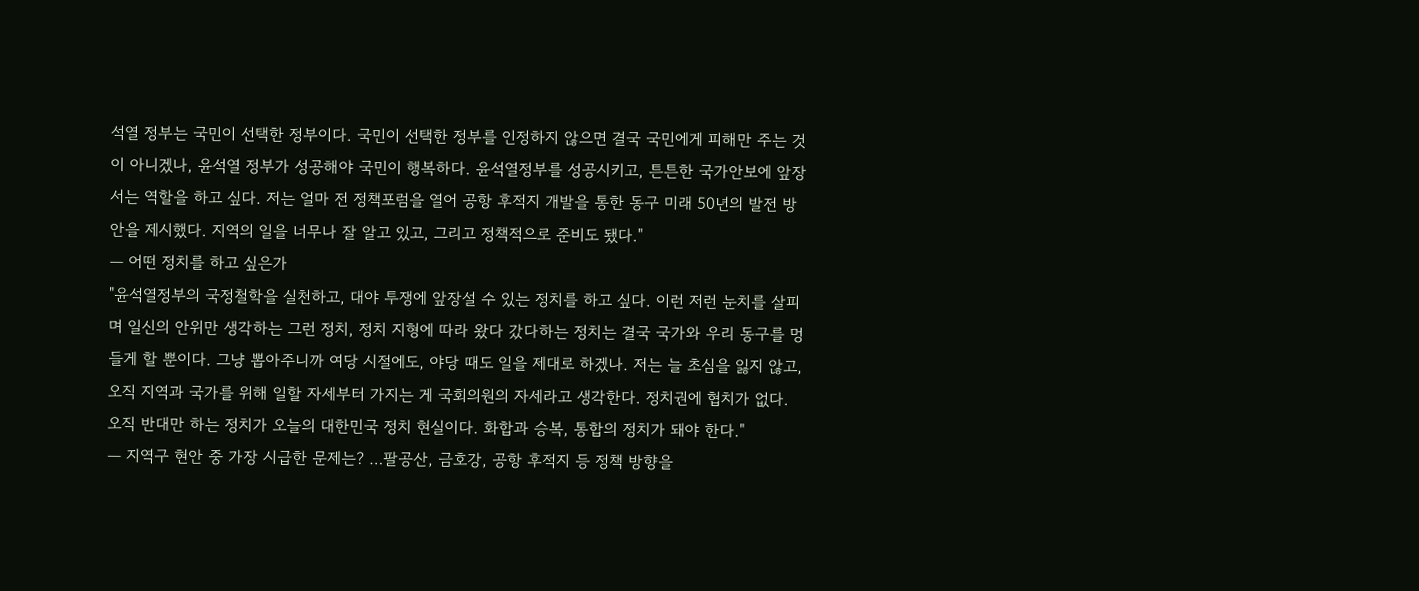석열 정부는 국민이 선택한 정부이다. 국민이 선택한 정부를 인정하지 않으면 결국 국민에게 피해만 주는 것이 아니겠나, 윤석열 정부가 성공해야 국민이 행복하다. 윤석열정부를 성공시키고, 튼튼한 국가안보에 앞장서는 역할을 하고 싶다. 저는 얼마 전 정책포럼을 열어 공항 후적지 개발을 통한 동구 미래 50년의 발전 방안을 제시했다. 지역의 일을 너무나 잘 알고 있고, 그리고 정책적으로 준비도 됐다."
― 어떤 정치를 하고 싶은가
"윤석열정부의 국정철학을 실천하고, 대야 투쟁에 앞장설 수 있는 정치를 하고 싶다. 이런 저런 눈치를 살피며 일신의 안위만 생각하는 그런 정치, 정치 지형에 따라 왔다 갔다하는 정치는 결국 국가와 우리 동구를 멍들게 할 뿐이다. 그냥 뽑아주니까 여당 시절에도, 야당 때도 일을 제대로 하겠나. 저는 늘 초심을 잃지 않고, 오직 지역과 국가를 위해 일할 자세부터 가지는 게 국회의원의 자세라고 생각한다. 정치권에 협치가 없다. 오직 반대만 하는 정치가 오늘의 대한민국 정치 현실이다. 화합과 승복, 통합의 정치가 돼야 한다."
― 지역구 현안 중 가장 시급한 문제는? …팔공산, 금호강, 공항 후적지 등 정책 방향을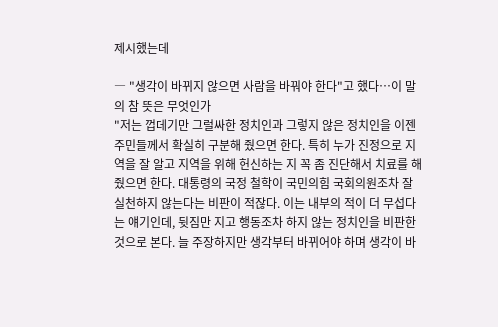제시했는데

― "생각이 바뀌지 않으면 사람을 바꿔야 한다"고 했다…이 말의 참 뜻은 무엇인가
"저는 껍데기만 그럴싸한 정치인과 그렇지 않은 정치인을 이젠 주민들께서 확실히 구분해 줬으면 한다. 특히 누가 진정으로 지역을 잘 알고 지역을 위해 헌신하는 지 꼭 좀 진단해서 치료를 해 줬으면 한다. 대통령의 국정 철학이 국민의힘 국회의원조차 잘 실천하지 않는다는 비판이 적잖다. 이는 내부의 적이 더 무섭다는 얘기인데, 뒷짐만 지고 행동조차 하지 않는 정치인을 비판한 것으로 본다. 늘 주장하지만 생각부터 바뀌어야 하며 생각이 바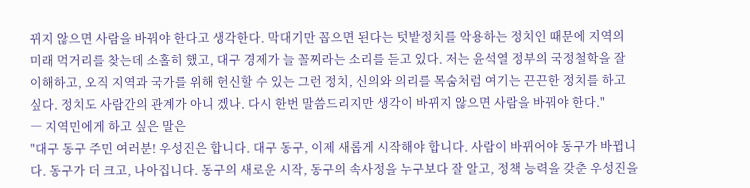뀌지 않으면 사람을 바꿔야 한다고 생각한다. 막대기만 꼽으면 된다는 텃밭정치를 악용하는 정치인 때문에 지역의 미래 먹거리를 찾는데 소홀히 했고, 대구 경제가 늘 꼴찌라는 소리를 듣고 있다. 저는 윤석열 정부의 국정철학을 잘 이해하고, 오직 지역과 국가를 위해 헌신할 수 있는 그런 정치, 신의와 의리를 목숨처럼 여기는 끈끈한 정치를 하고 싶다. 정치도 사람간의 관계가 아니 겠나. 다시 한번 말씀드리지만 생각이 바뀌지 않으면 사람을 바꿔야 한다."
― 지역민에게 하고 싶은 말은
"대구 동구 주민 여러분! 우성진은 합니다. 대구 동구, 이제 새롭게 시작해야 합니다. 사람이 바뀌어야 동구가 바뀝니다. 동구가 더 크고, 나아집니다. 동구의 새로운 시작, 동구의 속사정을 누구보다 잘 알고, 정책 능력을 갖춘 우성진을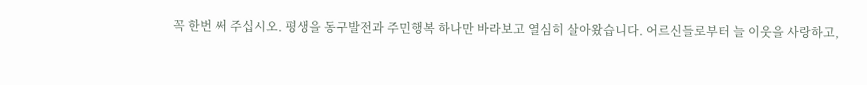꼭 한번 써 주십시오. 평생을 동구발전과 주민행복 하나만 바라보고 열심히 살아왔습니다. 어르신들로부터 늘 이웃을 사랑하고,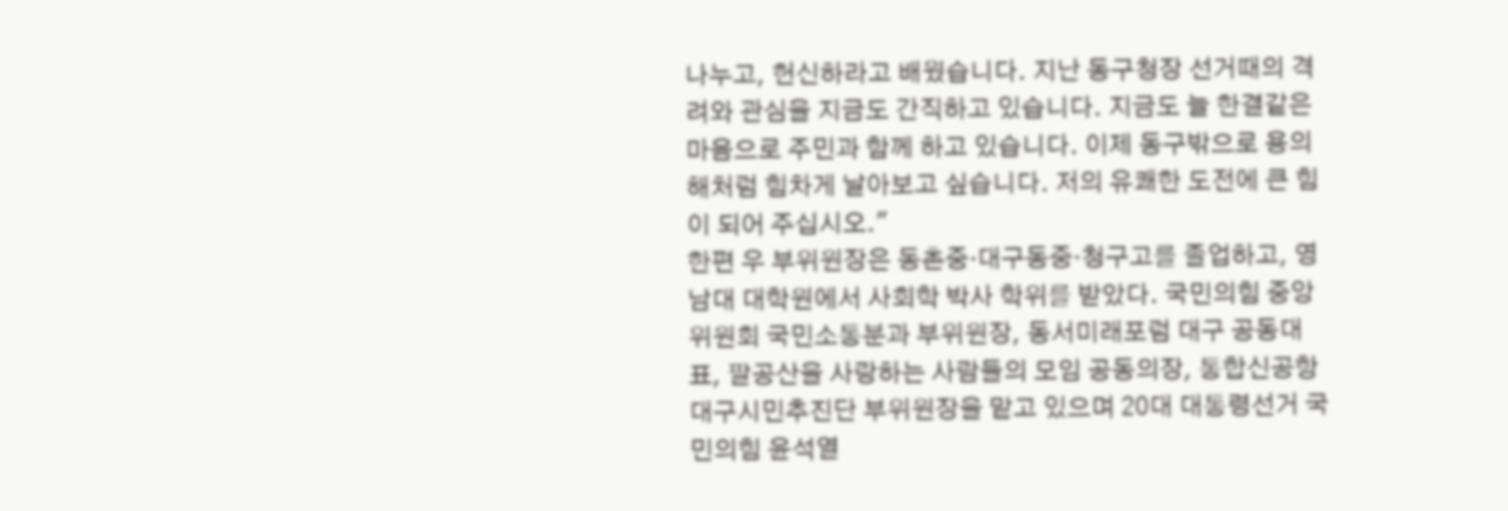나누고, 헌신하라고 배웠습니다. 지난 동구청장 선거때의 격려와 관심을 지금도 간직하고 있습니다. 지금도 늘 한결같은 마음으로 주민과 함께 하고 있습니다. 이제 동구밖으로 용의 해처럼 힘차게 날아보고 싶습니다. 저의 유쾌한 도전에 큰 힘이 되어 주십시오."
한편 우 부위원장은 동촌중·대구동중·청구고를 졸업하고, 영남대 대학원에서 사회학 박사 학위를 받았다. 국민의힘 중앙위원회 국민소통분과 부위원장, 동서미래포럼 대구 공동대표, 팔공산을 사랑하는 사람들의 모임 공동의장, 통합신공항 대구시민추진단 부위원장을 맡고 있으며 20대 대통령선거 국민의힘 윤석열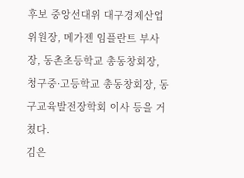후보 중앙선대위 대구경제산업위원장, 메가젠 임플란트 부사장, 동촌초등학교 총동창회장, 청구중·고등학교 총동창회장, 동구교육발전장학회 이사 등을 거쳤다.
김은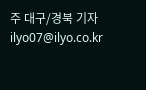주 대구/경북 기자 ilyo07@ilyo.co.kr